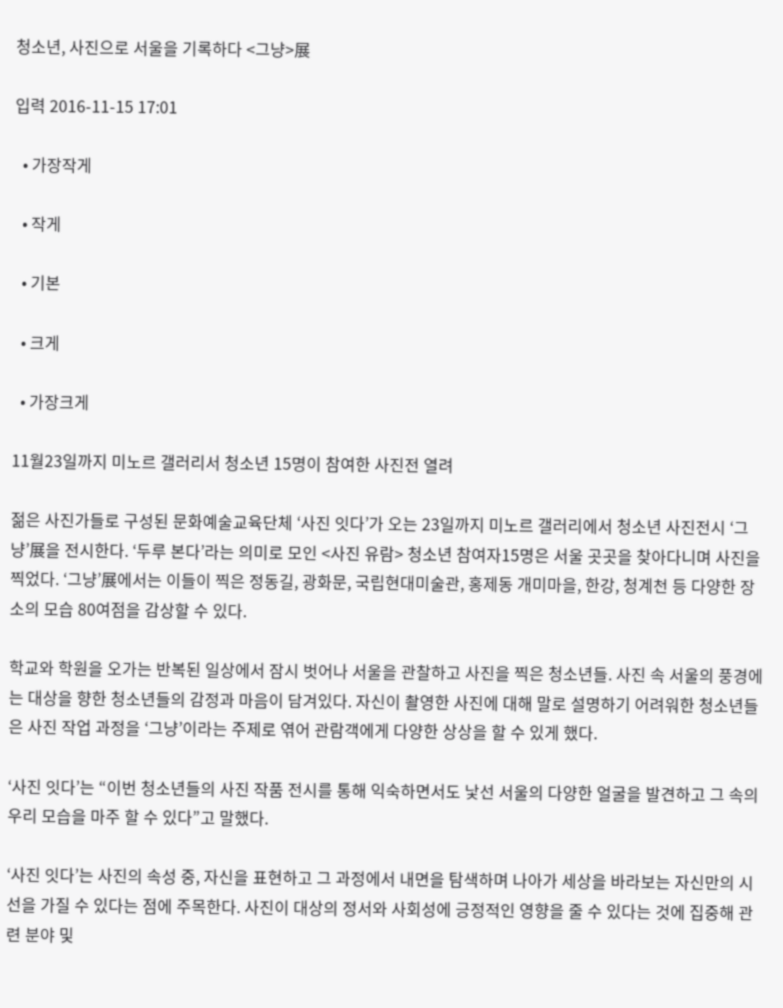청소년, 사진으로 서울을 기록하다 <그냥>展

입력 2016-11-15 17:01

  • 가장작게

  • 작게

  • 기본

  • 크게

  • 가장크게

11월23일까지 미노르 갤러리서 청소년 15명이 참여한 사진전 열려

젊은 사진가들로 구성된 문화예술교육단체 ‘사진 잇다’가 오는 23일까지 미노르 갤러리에서 청소년 사진전시 ‘그냥’展을 전시한다. ‘두루 본다’라는 의미로 모인 <사진 유람> 청소년 참여자15명은 서울 곳곳을 찾아다니며 사진을 찍었다. ‘그냥’展에서는 이들이 찍은 정동길, 광화문, 국립현대미술관, 홍제동 개미마을, 한강, 청계천 등 다양한 장소의 모습 80여점을 감상할 수 있다.

학교와 학원을 오가는 반복된 일상에서 잠시 벗어나 서울을 관찰하고 사진을 찍은 청소년들. 사진 속 서울의 풍경에는 대상을 향한 청소년들의 감정과 마음이 담겨있다. 자신이 촬영한 사진에 대해 말로 설명하기 어려워한 청소년들은 사진 작업 과정을 ‘그냥’이라는 주제로 엮어 관람객에게 다양한 상상을 할 수 있게 했다.

‘사진 잇다’는 “이번 청소년들의 사진 작품 전시를 통해 익숙하면서도 낯선 서울의 다양한 얼굴을 발견하고 그 속의 우리 모습을 마주 할 수 있다”고 말했다.

‘사진 잇다’는 사진의 속성 중, 자신을 표현하고 그 과정에서 내면을 탐색하며 나아가 세상을 바라보는 자신만의 시선을 가질 수 있다는 점에 주목한다. 사진이 대상의 정서와 사회성에 긍정적인 영향을 줄 수 있다는 것에 집중해 관련 분야 및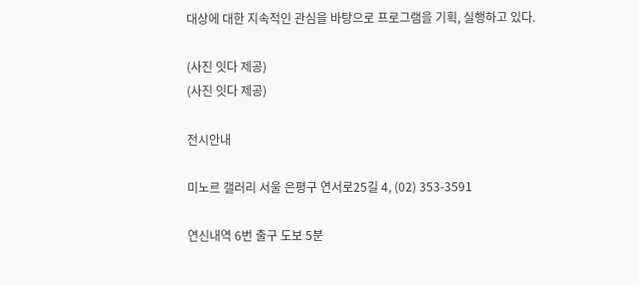대상에 대한 지속적인 관심을 바탕으로 프로그램을 기획, 실행하고 있다.

(사진 잇다 제공)
(사진 잇다 제공)

전시안내

미노르 갤러리 서울 은평구 연서로25길 4, (02) 353-3591

연신내역 6번 출구 도보 5분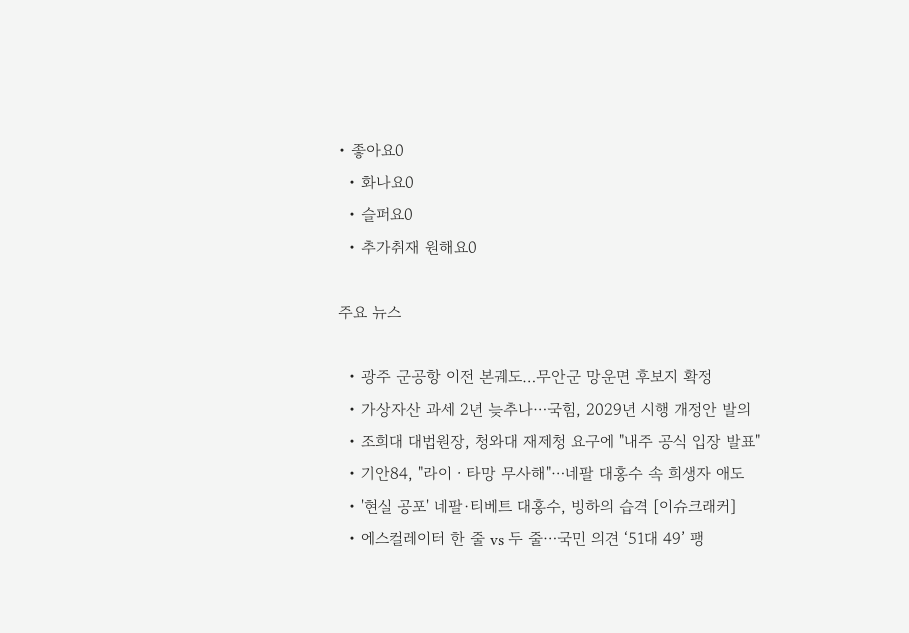• 좋아요0
  • 화나요0
  • 슬퍼요0
  • 추가취재 원해요0

주요 뉴스

  • 광주 군공항 이전 본궤도…무안군 망운면 후보지 확정
  • 가상자산 과세 2년 늦추나⋯국힘, 2029년 시행 개정안 발의
  • 조희대 대법원장, 청와대 재제청 요구에 "내주 공식 입장 발표"
  • 기안84, "라이ㆍ타망 무사해"⋯네팔 대홍수 속 희생자 애도
  • '현실 공포' 네팔·티베트 대홍수, 빙하의 습격 [이슈크래커]
  • 에스컬레이터 한 줄 vs 두 줄⋯국민 의견 ‘51대 49’ 팽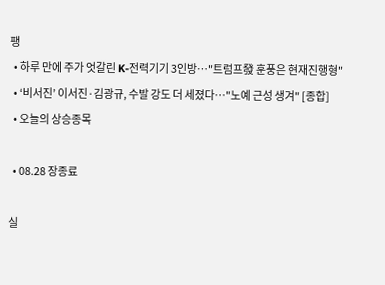팽
  • 하루 만에 주가 엇갈린 K-전력기기 3인방…"트럼프發 훈풍은 현재진행형"
  • ‘비서진’ 이서진·김광규, 수발 강도 더 세졌다⋯"노예 근성 생겨" [종합]
  • 오늘의 상승종목

  • 08.28 장종료

실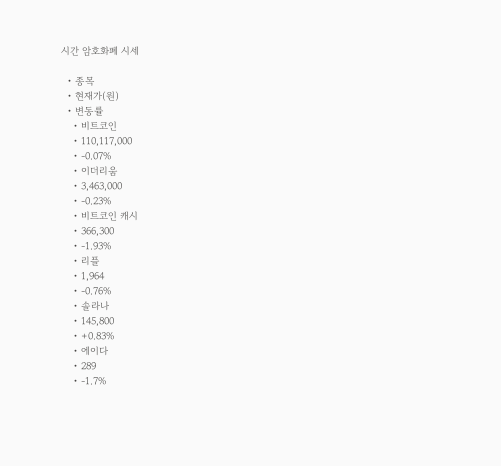시간 암호화폐 시세

  • 종목
  • 현재가(원)
  • 변동률
    • 비트코인
    • 110,117,000
    • -0.07%
    • 이더리움
    • 3,463,000
    • -0.23%
    • 비트코인 캐시
    • 366,300
    • -1.93%
    • 리플
    • 1,964
    • -0.76%
    • 솔라나
    • 145,800
    • +0.83%
    • 에이다
    • 289
    • -1.7%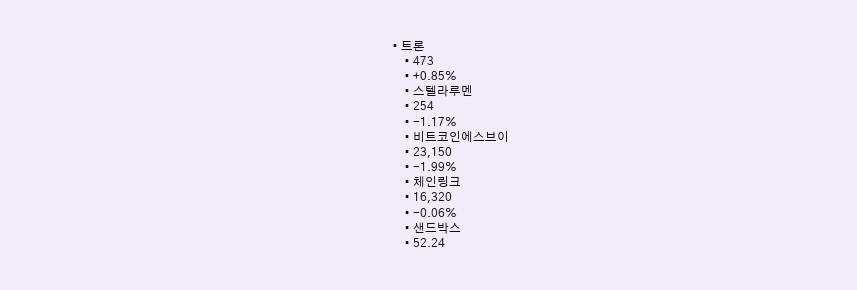• 트론
    • 473
    • +0.85%
    • 스텔라루멘
    • 254
    • -1.17%
    • 비트코인에스브이
    • 23,150
    • -1.99%
    • 체인링크
    • 16,320
    • -0.06%
    • 샌드박스
    • 52.24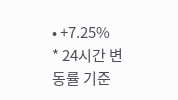• +7.25%
* 24시간 변동률 기준